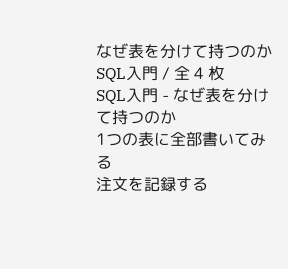なぜ表を分けて持つのか
SQL入門 / 全 4 枚
SQL入門 - なぜ表を分けて持つのか
1つの表に全部書いてみる
注文を記録する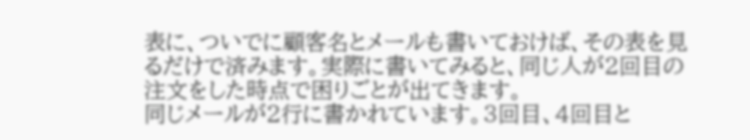表に、ついでに顧客名とメールも書いておけば、その表を見るだけで済みます。実際に書いてみると、同じ人が2回目の注文をした時点で困りごとが出てきます。
同じメールが2行に書かれています。3回目、4回目と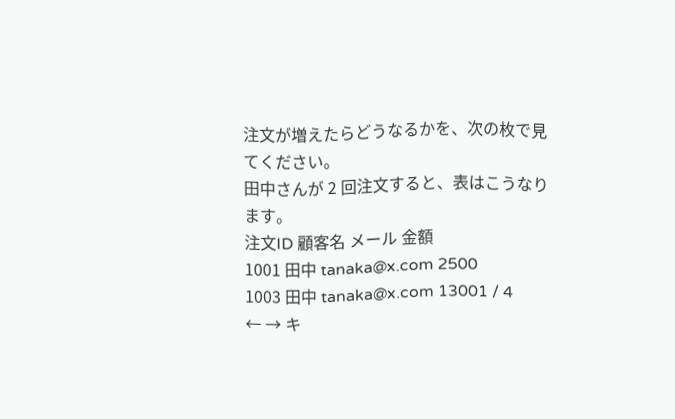注文が増えたらどうなるかを、次の枚で見てください。
田中さんが 2 回注文すると、表はこうなります。
注文ID 顧客名 メール 金額
1001 田中 tanaka@x.com 2500
1003 田中 tanaka@x.com 13001 / 4
← → キ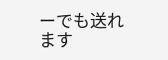ーでも送れます